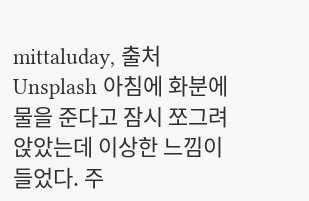mittaluday, 출처 Unsplash 아침에 화분에 물을 준다고 잠시 쪼그려 앉았는데 이상한 느낌이 들었다. 주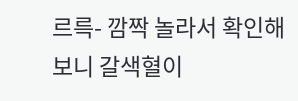르륵- 깜짝 놀라서 확인해보니 갈색혈이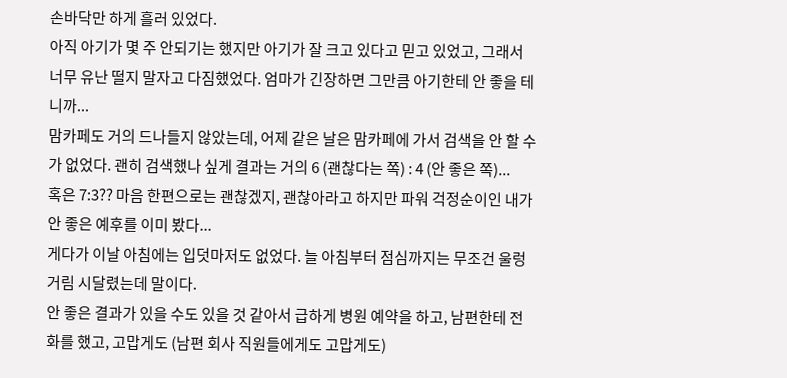손바닥만 하게 흘러 있었다.
아직 아기가 몇 주 안되기는 했지만 아기가 잘 크고 있다고 믿고 있었고, 그래서 너무 유난 떨지 말자고 다짐했었다. 엄마가 긴장하면 그만큼 아기한테 안 좋을 테니까...
맘카페도 거의 드나들지 않았는데, 어제 같은 날은 맘카페에 가서 검색을 안 할 수가 없었다. 괜히 검색했나 싶게 결과는 거의 6 (괜찮다는 쪽) : 4 (안 좋은 쪽)...
혹은 7:3?? 마음 한편으로는 괜찮겠지, 괜찮아라고 하지만 파워 걱정순이인 내가 안 좋은 예후를 이미 봤다...
게다가 이날 아침에는 입덧마저도 없었다. 늘 아침부터 점심까지는 무조건 울렁거림 시달렸는데 말이다.
안 좋은 결과가 있을 수도 있을 것 같아서 급하게 병원 예약을 하고, 남편한테 전화를 했고, 고맙게도 (남편 회사 직원들에게도 고맙게도)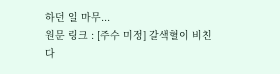하던 일 마무...
원문 링크 : [주수 미정] 갈색혈이 비친다